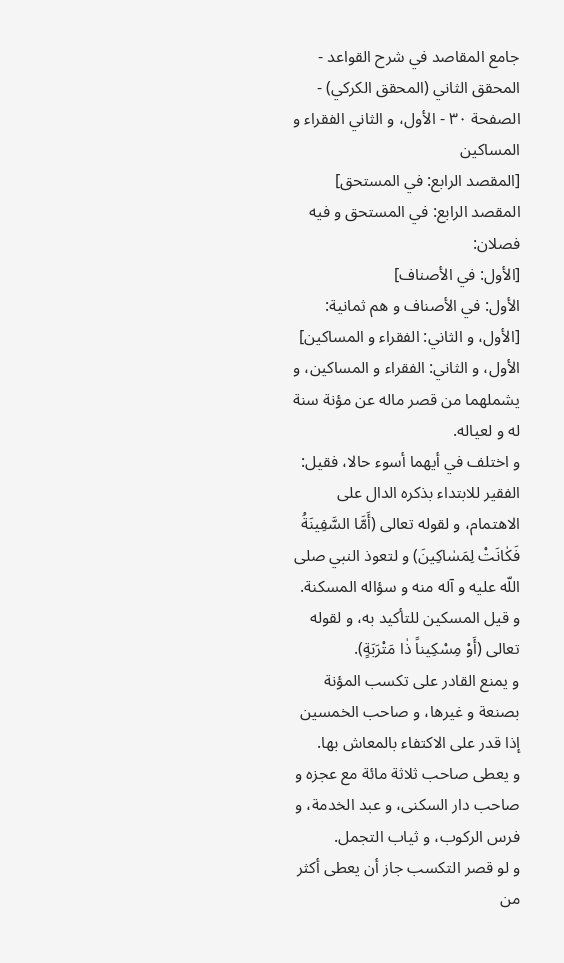جامع المقاصد في شرح القواعد - المحقق الثاني (المحقق الكركي) - الصفحة ٣٠ - الأول، و الثاني الفقراء و المساكين
[المقصد الرابع: في المستحق]
المقصد الرابع: في المستحق و فيه فصلان:
[الأول: في الأصناف]
الأول: في الأصناف و هم ثمانية:
[الأول، و الثاني: الفقراء و المساكين]
الأول، و الثاني: الفقراء و المساكين، و يشملهما من قصر ماله عن مؤنة سنة له و لعياله.
و اختلف في أيهما أسوء حالا، فقيل: الفقير للابتداء بذكره الدال على الاهتمام، و لقوله تعالى (أَمَّا السَّفِينَةُ فَكٰانَتْ لِمَسٰاكِينَ) و لتعوذ النبي صلى اللّه عليه و آله منه و سؤاله المسكنة.
و قيل المسكين للتأكيد به، و لقوله تعالى (أَوْ مِسْكِيناً ذٰا مَتْرَبَةٍ).
و يمنع القادر على تكسب المؤنة بصنعة و غيرها، و صاحب الخمسين إذا قدر على الاكتفاء بالمعاش بها.
و يعطى صاحب ثلاثة مائة مع عجزه و صاحب دار السكنى، و عبد الخدمة، و فرس الركوب، و ثياب التجمل.
و لو قصر التكسب جاز أن يعطى أكثر من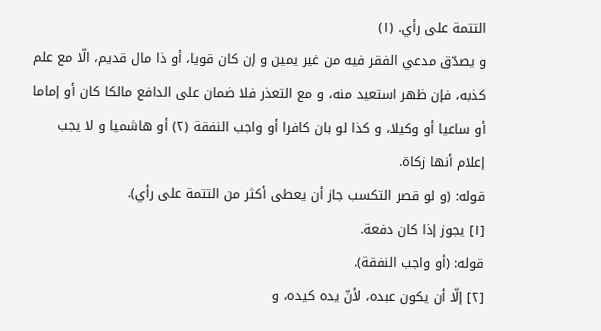التتمة على رأي. (١)
و يصدّق مدعي الفقر فيه من غير يمين و إن كان قويا، أو ذا مال قديم، الّا مع علم كذبه، فإن ظهر استعيد منه، و مع التعذر فلا ضمان على الدافع مالكا كان أو إماما أو ساعيا أو وكيلا، و كذا لو بان كافرا أو واجب النفقة (٢) أو هاشميا و لا يجب إعلام أنها زكاة.
قوله: (و لو قصر التكسب جاز أن يعطى أكثر من التتمة على رأي).
[١] يجوز إذا كان دفعة.
قوله: (أو واجب النفقة).
[٢] إلّا أن يكون عبده، لأنّ يده كيده، و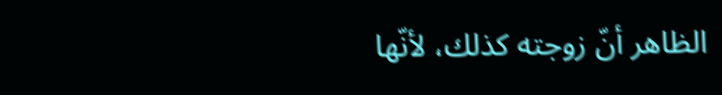الظاهر أنّ زوجته كذلك، لأنّها